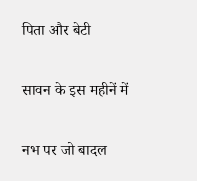पिता और बेटी

सावन के इस महीनें में

नभ पर जो बादल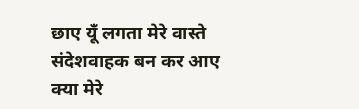छाए यूँ लगता मेरे वास्ते संदेशवाहक बन कर आए क्या मेरे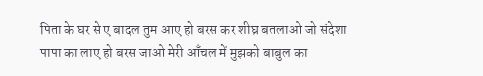पिता के घर से ए बादल तुम आए हो बरस कर शीघ्र बतलाओ जो संदेशा पापा का लाए हो बरस जाओ मेरी आँचल में मुझको बाबुल का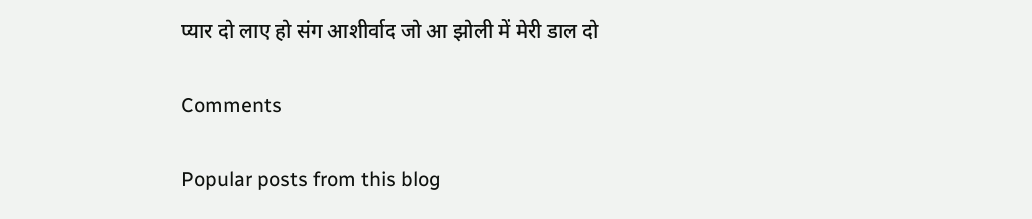प्यार दो लाए हो संग आशीर्वाद जो आ झोली में मेरी डाल दो

Comments

Popular posts from this blog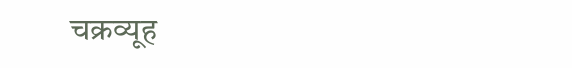चक्रव्यूह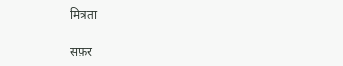मित्रता

सफ़र